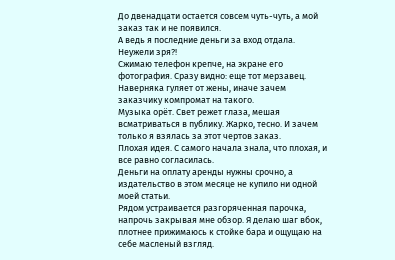До двенадцати остается совсем чуть-чуть, а мой заказ так и не появился.
А ведь я последние деньги за вход отдала. Неужели зря?!
Сжимаю телефон крепче, на экране его фотография. Сразу видно: еще тот мерзавец. Наверняка гуляет от жены, иначе зачем заказчику компромат на такого.
Музыка орёт. Свет режет глаза, мешая всматриваться в публику. Жарко, тесно. И зачем только я взялась за этот чертов заказ.
Плохая идея. С самого начала знала, что плохая, и все равно согласилась.
Деньги на оплату аренды нужны срочно, а издательство в этом месяце не купило ни одной моей статьи.
Рядом устраивается разгоряченная парочка, напрочь закрывая мне обзор. Я делаю шаг вбок, плотнее прижимаюсь к стойке бара и ощущаю на себе масленый взгляд.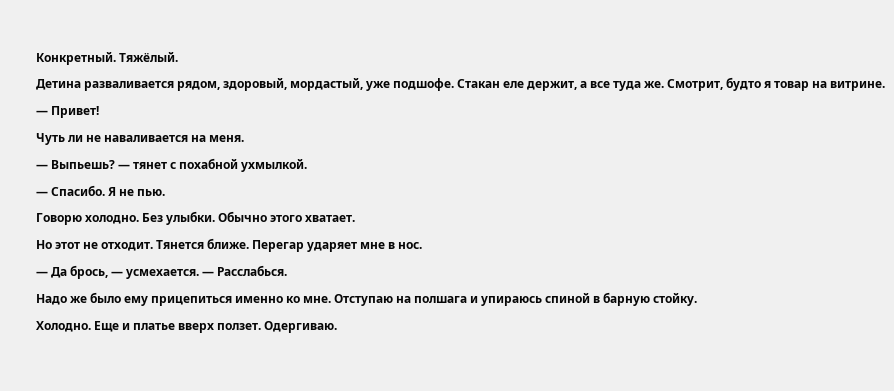Конкретный. Тяжёлый.
Детина разваливается рядом, здоровый, мордастый, уже подшофе. Стакан еле держит, а все туда же. Смотрит, будто я товар на витрине.
— Привет!
Чуть ли не наваливается на меня.
— Выпьешь? — тянет с похабной ухмылкой.
— Спасибо. Я не пью.
Говорю холодно. Без улыбки. Обычно этого хватает.
Но этот не отходит. Тянется ближе. Перегар ударяет мне в нос.
— Да брось, — усмехается. — Расслабься.
Надо же было ему прицепиться именно ко мне. Отступаю на полшага и упираюсь спиной в барную стойку.
Холодно. Еще и платье вверх ползет. Одергиваю.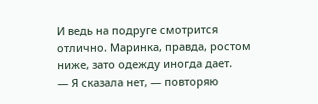И ведь на подруге смотрится отлично. Маринка, правда, ростом ниже, зато одежду иногда дает.
— Я сказала нет, — повторяю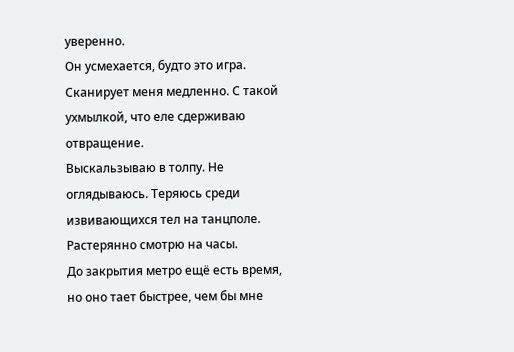уверенно.
Он усмехается, будто это игра. Сканирует меня медленно. С такой ухмылкой, что еле сдерживаю отвращение.
Выскальзываю в толпу. Не оглядываюсь. Теряюсь среди извивающихся тел на танцполе. Растерянно смотрю на часы.
До закрытия метро ещё есть время, но оно тает быстрее, чем бы мне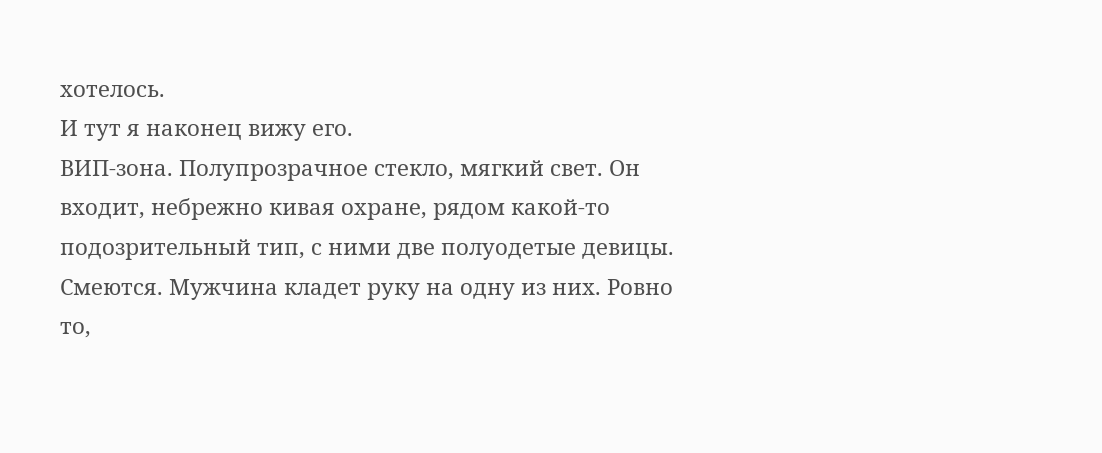хотелось.
И тут я наконец вижу его.
ВИП-зона. Полупрозрачное стекло, мягкий свет. Он входит, небрежно кивая охране, рядом какой-то подозрительный тип, с ними две полуодетые девицы. Смеются. Мужчина кладет руку на одну из них. Ровно то,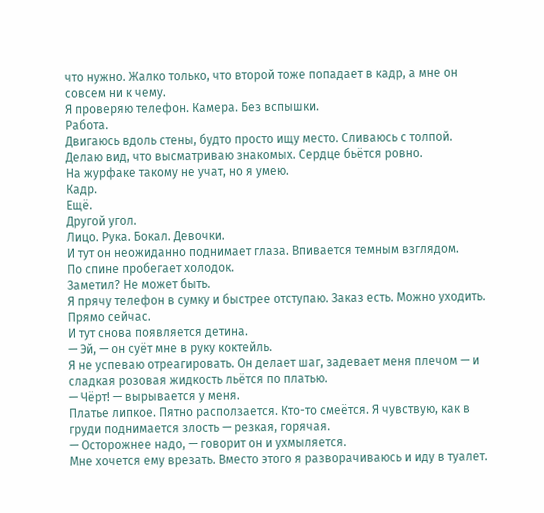что нужно. Жалко только, что второй тоже попадает в кадр, а мне он совсем ни к чему.
Я проверяю телефон. Камера. Без вспышки.
Работа.
Двигаюсь вдоль стены, будто просто ищу место. Сливаюсь с толпой. Делаю вид, что высматриваю знакомых. Сердце бьётся ровно.
На журфаке такому не учат, но я умею.
Кадр.
Ещё.
Другой угол.
Лицо. Рука. Бокал. Девочки.
И тут он неожиданно поднимает глаза. Впивается темным взглядом.
По спине пробегает холодок.
Заметил? Не может быть.
Я прячу телефон в сумку и быстрее отступаю. Заказ есть. Можно уходить. Прямо сейчас.
И тут снова появляется детина.
— Эй, — он суёт мне в руку коктейль.
Я не успеваю отреагировать. Он делает шаг, задевает меня плечом — и сладкая розовая жидкость льётся по платью.
— Чёрт! — вырывается у меня.
Платье липкое. Пятно расползается. Кто-то смеётся. Я чувствую, как в груди поднимается злость — резкая, горячая.
— Осторожнее надо, — говорит он и ухмыляется.
Мне хочется ему врезать. Вместо этого я разворачиваюсь и иду в туалет.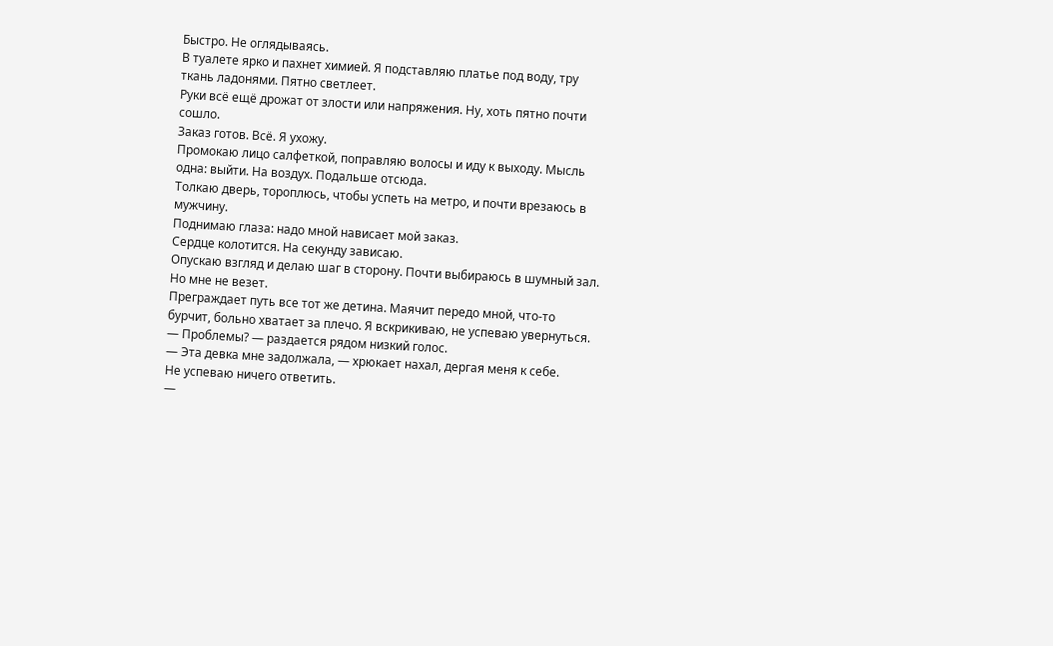Быстро. Не оглядываясь.
В туалете ярко и пахнет химией. Я подставляю платье под воду, тру ткань ладонями. Пятно светлеет.
Руки всё ещё дрожат от злости или напряжения. Ну, хоть пятно почти сошло.
Заказ готов. Всё. Я ухожу.
Промокаю лицо салфеткой, поправляю волосы и иду к выходу. Мысль одна: выйти. На воздух. Подальше отсюда.
Толкаю дверь, тороплюсь, чтобы успеть на метро, и почти врезаюсь в мужчину.
Поднимаю глаза: надо мной нависает мой заказ.
Сердце колотится. На секунду зависаю.
Опускаю взгляд и делаю шаг в сторону. Почти выбираюсь в шумный зал. Но мне не везет.
Преграждает путь все тот же детина. Маячит передо мной, что-то бурчит, больно хватает за плечо. Я вскрикиваю, не успеваю увернуться.
— Проблемы? — раздается рядом низкий голос.
— Эта девка мне задолжала, — хрюкает нахал, дергая меня к себе.
Не успеваю ничего ответить.
—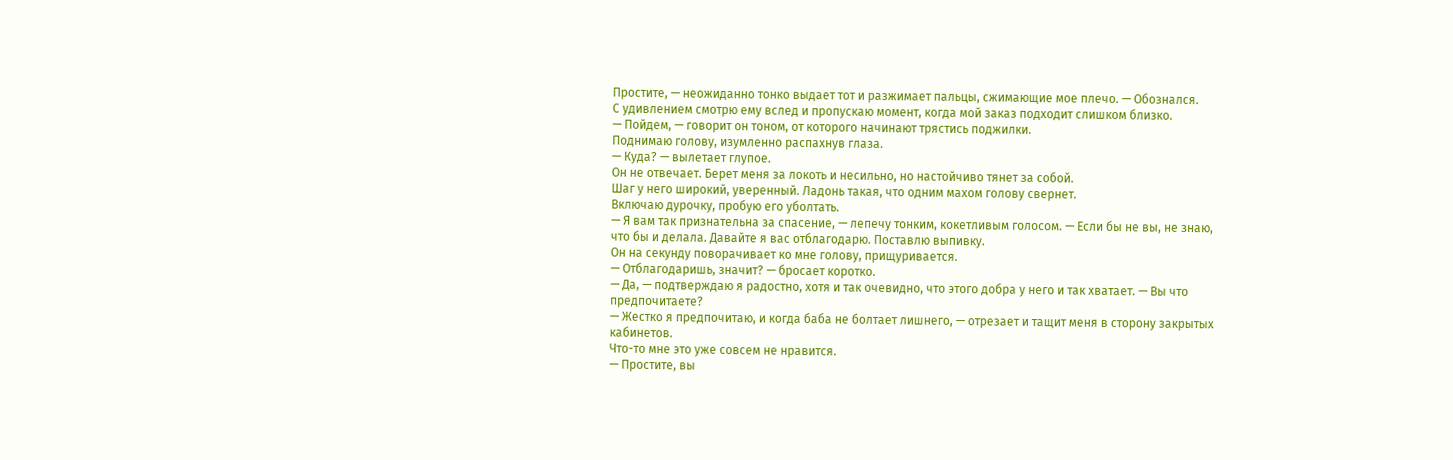Простите, — неожиданно тонко выдает тот и разжимает пальцы, сжимающие мое плечо. — Обознался.
С удивлением смотрю ему вслед и пропускаю момент, когда мой заказ подходит слишком близко.
— Пойдем, — говорит он тоном, от которого начинают трястись поджилки.
Поднимаю голову, изумленно распахнув глаза.
— Куда? — вылетает глупое.
Он не отвечает. Берет меня за локоть и несильно, но настойчиво тянет за собой.
Шаг у него широкий, уверенный. Ладонь такая, что одним махом голову свернет.
Включаю дурочку, пробую его уболтать.
— Я вам так признательна за спасение, — лепечу тонким, кокетливым голосом. — Если бы не вы, не знаю, что бы и делала. Давайте я вас отблагодарю. Поставлю выпивку.
Он на секунду поворачивает ко мне голову, прищуривается.
— Отблагодаришь, значит? — бросает коротко.
— Да, — подтверждаю я радостно, хотя и так очевидно, что этого добра у него и так хватает. — Вы что предпочитаете?
— Жестко я предпочитаю, и когда баба не болтает лишнего, — отрезает и тащит меня в сторону закрытых кабинетов.
Что-то мне это уже совсем не нравится.
— Простите, вы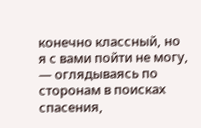конечно классный, но я с вами пойти не могу, — оглядываясь по сторонам в поисках спасения,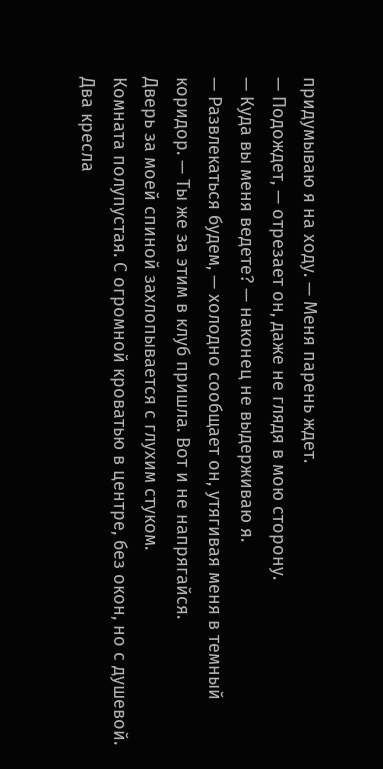придумываю я на ходу. — Меня парень ждет.
— Подождет, — отрезает он, даже не глядя в мою сторону.
— Куда вы меня ведете? — наконец не выдерживаю я.
— Развлекаться будем, — холодно сообщает он, утягивая меня в темный коридор. — Ты же за этим в клуб пришла. Вот и не напрягайся.
Дверь за моей спиной захлопывается с глухим стуком.
Комната полупустая. С огромной кроватью в центре, без окон, но с душевой. Два кресла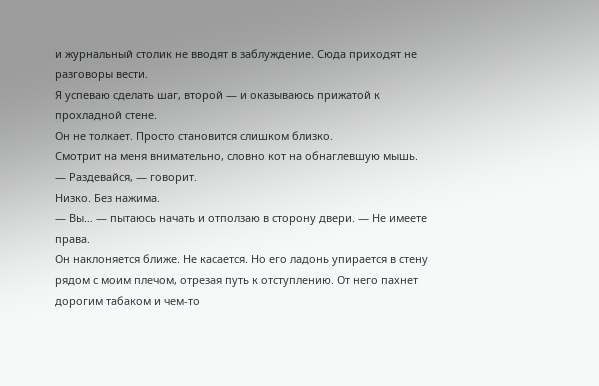и журнальный столик не вводят в заблуждение. Сюда приходят не разговоры вести.
Я успеваю сделать шаг, второй — и оказываюсь прижатой к прохладной стене.
Он не толкает. Просто становится слишком близко.
Смотрит на меня внимательно, словно кот на обнаглевшую мышь.
— Раздевайся, — говорит.
Низко. Без нажима.
— Вы… — пытаюсь начать и отползаю в сторону двери. — Не имеете права.
Он наклоняется ближе. Не касается. Но его ладонь упирается в стену рядом с моим плечом, отрезая путь к отступлению. От него пахнет дорогим табаком и чем-то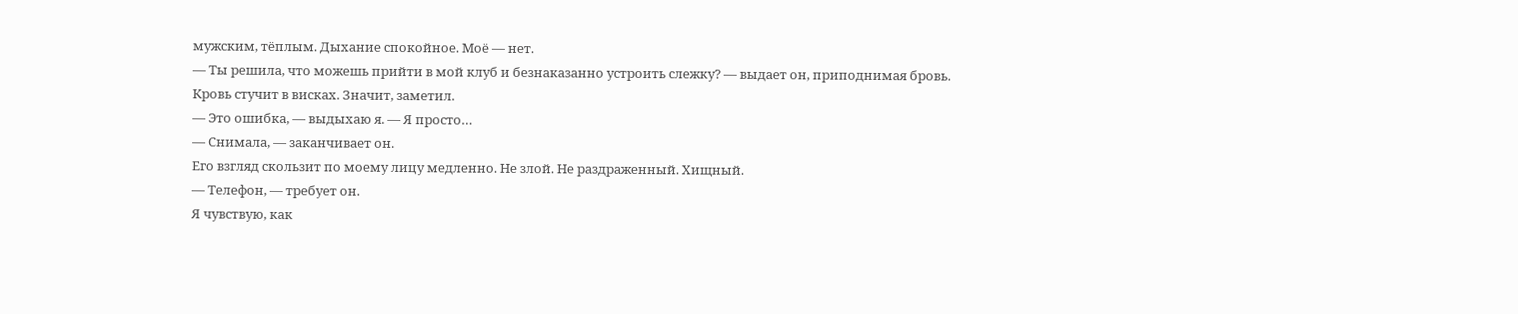мужским, тёплым. Дыхание спокойное. Моё — нет.
— Ты решила, что можешь прийти в мой клуб и безнаказанно устроить слежку? — выдает он, приподнимая бровь.
Кровь стучит в висках. Значит, заметил.
— Это ошибка, — выдыхаю я. — Я просто…
— Снимала, — заканчивает он.
Его взгляд скользит по моему лицу медленно. Не злой. Не раздраженный. Хищный.
— Телефон, — требует он.
Я чувствую, как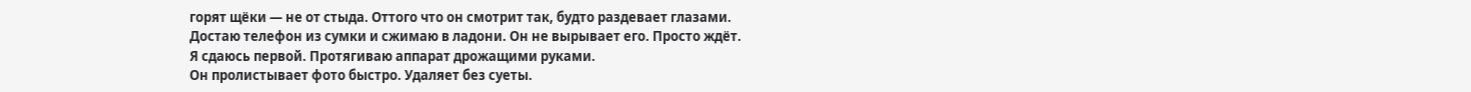горят щёки — не от стыда. Оттого что он смотрит так, будто раздевает глазами.
Достаю телефон из сумки и сжимаю в ладони. Он не вырывает его. Просто ждёт.
Я сдаюсь первой. Протягиваю аппарат дрожащими руками.
Он пролистывает фото быстро. Удаляет без суеты.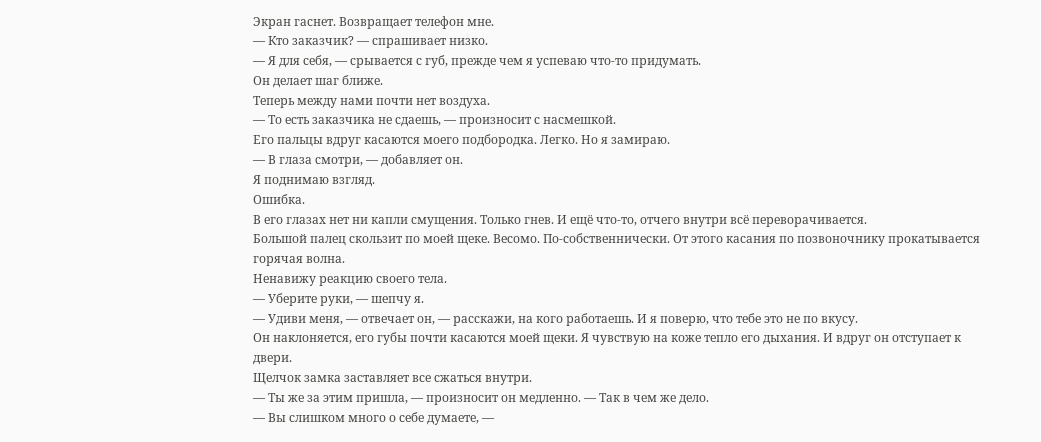Экран гаснет. Возвращает телефон мне.
— Кто заказчик? — спрашивает низко.
— Я для себя, — срывается с губ, прежде чем я успеваю что-то придумать.
Он делает шаг ближе.
Теперь между нами почти нет воздуха.
— То есть заказчика не сдаешь, — произносит с насмешкой.
Его пальцы вдруг касаются моего подбородка. Легко. Но я замираю.
— В глаза смотри, — добавляет он.
Я поднимаю взгляд.
Ошибка.
В его глазах нет ни капли смущения. Только гнев. И ещё что-то, отчего внутри всё переворачивается.
Большой палец скользит по моей щеке. Весомо. По-собственнически. От этого касания по позвоночнику прокатывается горячая волна.
Ненавижу реакцию своего тела.
— Уберите руки, — шепчу я.
— Удиви меня, — отвечает он, — расскажи, на кого работаешь. И я поверю, что тебе это не по вкусу.
Он наклоняется, его губы почти касаются моей щеки. Я чувствую на коже тепло его дыхания. И вдруг он отступает к двери.
Щелчок замка заставляет все сжаться внутри.
— Ты же за этим пришла, — произносит он медленно. — Так в чем же дело.
— Вы слишком много о себе думаете, —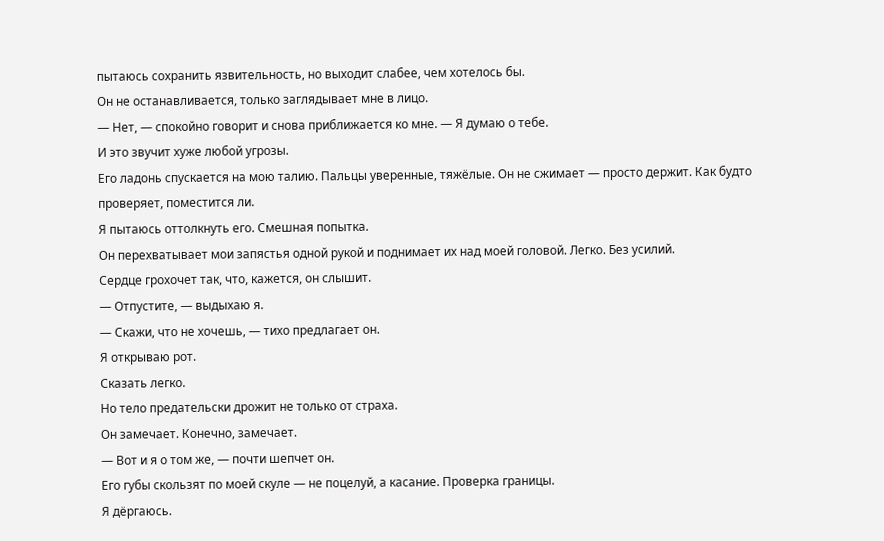пытаюсь сохранить язвительность, но выходит слабее, чем хотелось бы.
Он не останавливается, только заглядывает мне в лицо.
— Нет, — спокойно говорит и снова приближается ко мне. — Я думаю о тебе.
И это звучит хуже любой угрозы.
Его ладонь спускается на мою талию. Пальцы уверенные, тяжёлые. Он не сжимает — просто держит. Как будто проверяет, поместится ли.
Я пытаюсь оттолкнуть его. Смешная попытка.
Он перехватывает мои запястья одной рукой и поднимает их над моей головой. Легко. Без усилий.
Сердце грохочет так, что, кажется, он слышит.
— Отпустите, — выдыхаю я.
— Скажи, что не хочешь, — тихо предлагает он.
Я открываю рот.
Сказать легко.
Но тело предательски дрожит не только от страха.
Он замечает. Конечно, замечает.
— Вот и я о том же, — почти шепчет он.
Его губы скользят по моей скуле — не поцелуй, а касание. Проверка границы.
Я дёргаюсь.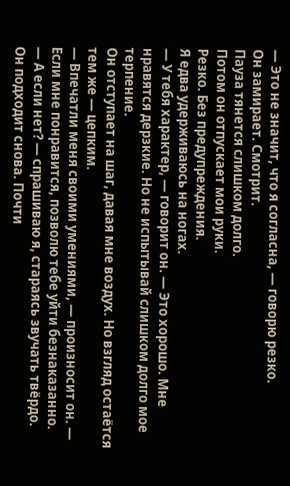— Это не значит, что я согласна, — говорю резко.
Он замирает. Смотрит.
Пауза тянется слишком долго.
Потом он отпускает мои руки.
Резко. Без предупреждения.
Я едва удерживаюсь на ногах.
— У тебя характер, — говорит он. — Это хорошо. Мне нравятся дерзкие. Но не испытывай слишком долго мое терпение.
Он отступает на шаг, давая мне воздух. Но взгляд остаётся тем же — цепким.
— Впечатли меня своими умениями, — произносит он. — Если мне понравится, позволю тебе уйти безнаказанно.
— А если нет? — спрашиваю я, стараясь звучать твёрдо.
Он подходит снова. Почти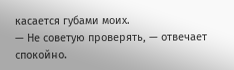касается губами моих.
— Не советую проверять, — отвечает спокойно.